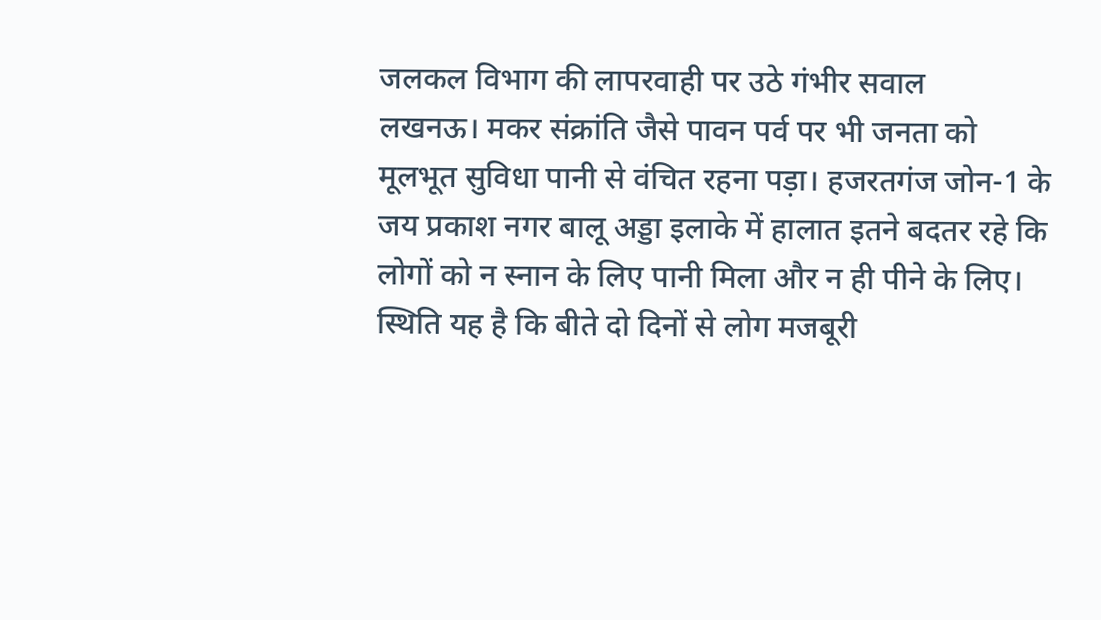जलकल विभाग की लापरवाही पर उठे गंभीर सवाल
लखनऊ। मकर संक्रांति जैसे पावन पर्व पर भी जनता को मूलभूत सुविधा पानी से वंचित रहना पड़ा। हजरतगंज जोन-1 के जय प्रकाश नगर बालू अड्डा इलाके में हालात इतने बदतर रहे कि लोगों को न स्नान के लिए पानी मिला और न ही पीने के लिए। स्थिति यह है कि बीते दो दिनों से लोग मजबूरी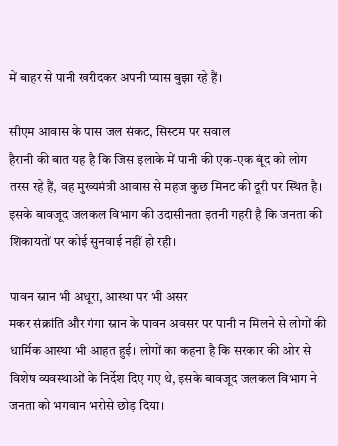में बाहर से पानी खरीदकर अपनी प्यास बुझा रहे हैं।

सीएम आवास के पास जल संकट, सिस्टम पर सवाल
हैरानी की बात यह है कि जिस इलाके में पानी की एक-एक बूंद को लोग तरस रहे हैं, वह मुख्यमंत्री आवास से महज कुछ मिनट की दूरी पर स्थित है। इसके बावजूद जलकल विभाग की उदासीनता इतनी गहरी है कि जनता की शिकायतों पर कोई सुनवाई नहीं हो रही।

पावन स्नान भी अधूरा, आस्था पर भी असर
मकर संक्रांति और गंगा स्नान के पावन अवसर पर पानी न मिलने से लोगों की धार्मिक आस्था भी आहत हुई। लोगों का कहना है कि सरकार की ओर से विशेष व्यवस्थाओं के निर्देश दिए गए थे, इसके बावजूद जलकल विभाग ने जनता को भगवान भरोसे छोड़ दिया।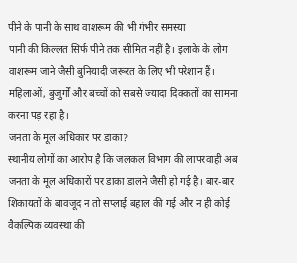पीने के पानी के साथ वाशरूम की भी गंभीर समस्या
पानी की किल्लत सिर्फ पीने तक सीमित नहीं है। इलाके के लोग वाशरूम जाने जैसी बुनियादी जरूरत के लिए भी परेशान हैं। महिलाओं, बुजुर्गों और बच्चों को सबसे ज्यादा दिक्कतों का सामना करना पड़ रहा है।
जनता के मूल अधिकार पर डाका?
स्थानीय लोगों का आरोप है कि जलकल विभाग की लापरवाही अब जनता के मूल अधिकारों पर डाका डालने जैसी हो गई है। बार-बार शिकायतों के बावजूद न तो सप्लाई बहाल की गई और न ही कोई वैकल्पिक व्यवस्था की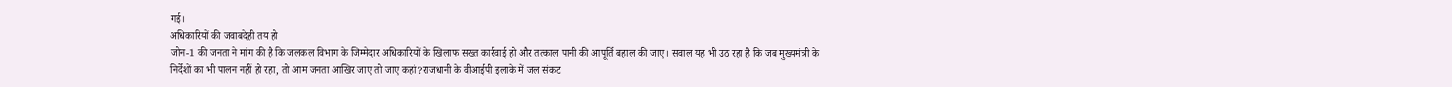गई।
अधिकारियों की जवाबदेही तय हो
जोन-1 की जनता ने मांग की है कि जलकल विभाग के जिम्मेदार अधिकारियों के खिलाफ सख्त कार्रवाई हो और तत्काल पानी की आपूर्ति बहाल की जाए। सवाल यह भी उठ रहा है कि जब मुख्यमंत्री के निर्देशों का भी पालन नहीं हो रहा, तो आम जनता आखिर जाए तो जाए कहां?राजधानी के वीआईपी इलाके में जल संकट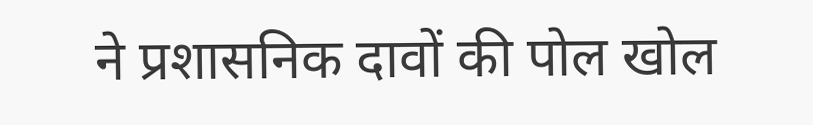ने प्रशासनिक दावों की पोल खोल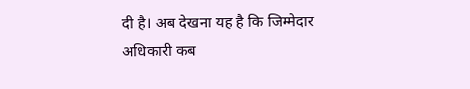दी है। अब देखना यह है कि जिम्मेदार अधिकारी कब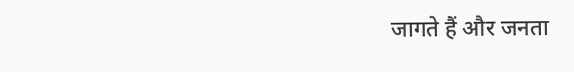जागते हैं और जनता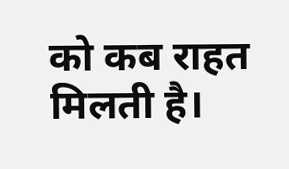को कब राहत मिलती है।